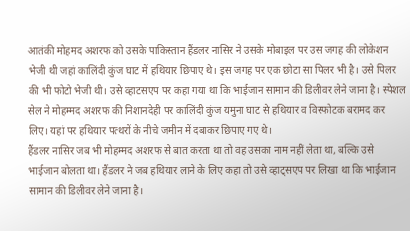आतंकी मोहमद अशरफ को उसके पाकिस्तान हैंडलर नासिर ने उसके मोबाइल पर उस जगह की लोकेशन भेजी थी जहां कालिंदी कुंज घाट में हथियार छिपाए थे। इस जगह पर एक छोटा सा पिलर भी है। उसे पिलर की भी फोटो भेजी थी। उसे व्हाटसएप पर कहा गया था कि भाईजान सामान की डिलीवर लेने जाना है। स्पेशल सेल ने मोहम्मद अशरफ की निशानदेही पर कालिंदी कुंज यमुना घाट से हथियार व विस्फोटक बरामद कर लिए। यहां पर हथियार पत्थरों के नीचे जमीन में दबाकर छिपाए गए थे।
हैंडलर नासिर जब भी मोहम्मद अशरफ से बात करता था तो वह उसका नाम नहीं लेता था, बल्कि उसे भाईजान बोलता था। हैंडलर ने जब हथियार लाने के लिए कहा तो उसे व्हाट्सएप पर लिखा था कि भाईजान सामान की डिलीवर लेने जाना है।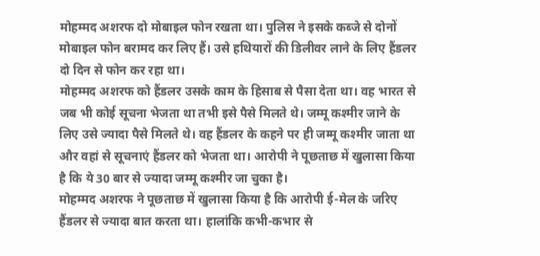मोहम्मद अशरफ दो मोबाइल फोन रखता था। पुलिस ने इसके कब्जे से दोनों मोबाइल फोन बरामद कर लिए हैं। उसे हथियारों की डिलीवर लाने के लिए हैंडलर दो दिन से फोन कर रहा था।
मोहम्मद अशरफ को हैंडलर उसके काम के हिसाब से पैसा देता था। वह भारत से जब भी कोई सूचना भेजता था तभी इसे पैसे मिलते थे। जम्मू कश्मीर जाने के लिए उसे ज्यादा पैसे मिलते थे। वह हैंडलर के कहने पर ही जम्मू कश्मीर जाता था और वहां से सूचनाएं हैंडलर को भेजता था। आरोपी ने पूछताछ में खुलासा किया है कि ये 30 बार से ज्यादा जम्मू कश्मीर जा चुका है।
मोहम्मद अशरफ ने पूछताछ में खुलासा किया है कि आरोपी ई-मेल के जरिए हैंडलर से ज्यादा बात करता था। हालांकि कभी-कभार से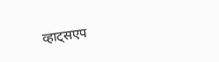व्हाट्सएप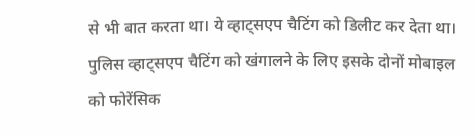से भी बात करता था। ये व्हाट्सएप चैटिंग को डिलीट कर देता था। पुलिस व्हाट्सएप चैटिंग को खंगालने के लिए इसके दोनों मोबाइल को फोरेंसिक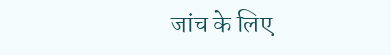जांच के लिए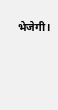भेजेगी।